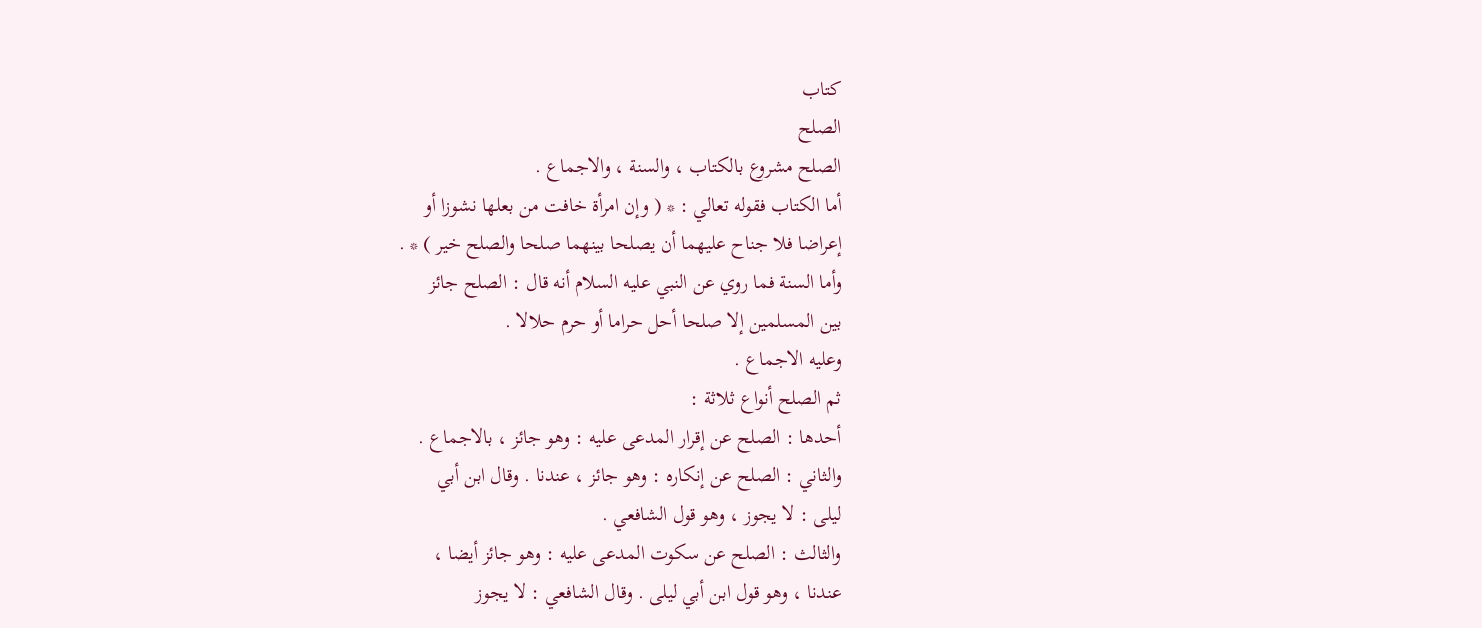كتاب
الصلح
الصلح مشروع بالكتاب ، والسنة ، والاجماع .
أما الكتاب فقوله تعالي : * ( وإن امرأة خافت من بعلها نشوزا أو
إعراضا فلا جناح عليهما أن يصلحا بينهما صلحا والصلح خير ) * .
وأما السنة فما روي عن النبي عليه السلام أنه قال : الصلح جائز
بين المسلمين إلا صلحا أحل حراما أو حرم حلالا .
وعليه الاجماع .
ثم الصلح أنواع ثلاثة :
أحدها : الصلح عن إقرار المدعى عليه : وهو جائز ، بالاجماع .
والثاني : الصلح عن إنكاره : وهو جائز ، عندنا . وقال ابن أبي
ليلى : لا يجوز ، وهو قول الشافعي .
والثالث : الصلح عن سكوت المدعى عليه : وهو جائز أيضا ،
عندنا ، وهو قول ابن أبي ليلى . وقال الشافعي : لا يجوز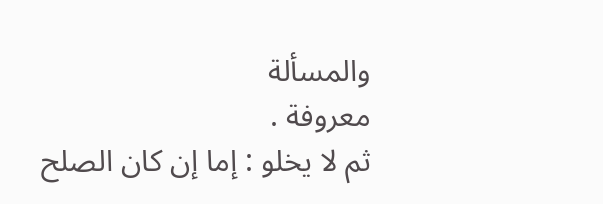والمسألة
معروفة .
ثم لا يخلو : إما إن كان الصلح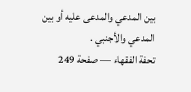بين المدعي والمدعى عليه أو بين
المدعي والأجنبي .
تحفة الفقهاء — صفحة 249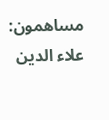مساهمون: علاء الدين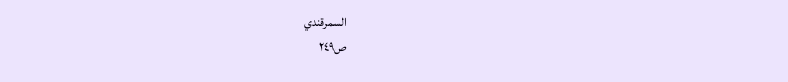السمرقندي
ص٢٤٩